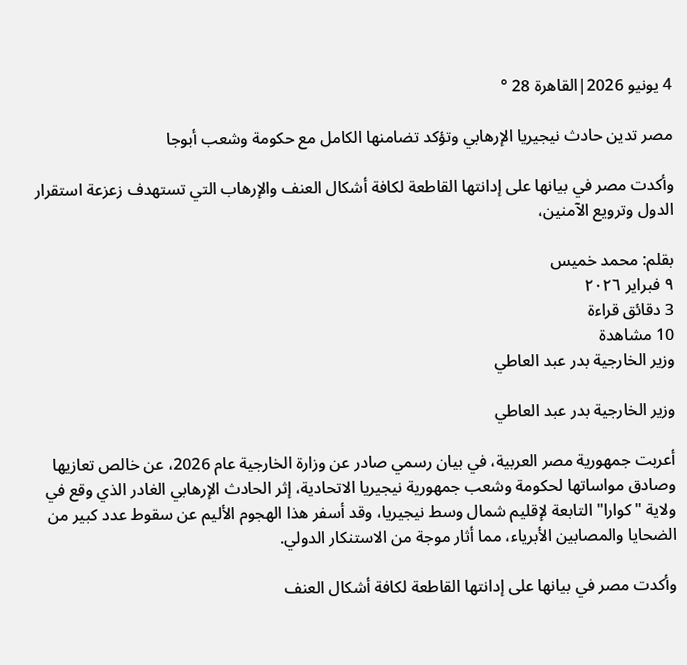4 يونيو 2026|القاهرة 28 °

مصر تدين حادث نيجيريا الإرهابي وتؤكد تضامنها الكامل مع حكومة وشعب أبوجا

وأكدت مصر في بيانها على إدانتها القاطعة لكافة أشكال العنف والإرهاب التي تستهدف زعزعة استقرار الدول وترويع الآمنين،

بقلم: محمد خميس
٩ فبراير ٢٠٢٦
3 دقائق قراءة
10 مشاهدة
وزير الخارجية بدر عبد العاطي

وزير الخارجية بدر عبد العاطي

أعربت جمهورية مصر العربية، في بيان رسمي صادر عن وزارة الخارجية عام 2026، عن خالص تعازيها وصادق مواساتها لحكومة وشعب جمهورية نيجيريا الاتحادية، إثر الحادث الإرهابي الغادر الذي وقع في ولاية "كوارا" التابعة لإقليم شمال وسط نيجيريا، وقد أسفر هذا الهجوم الأليم عن سقوط عدد كبير من الضحايا والمصابين الأبرياء، مما أثار موجة من الاستنكار الدولي.

وأكدت مصر في بيانها على إدانتها القاطعة لكافة أشكال العنف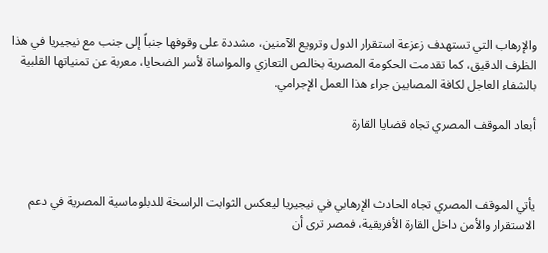والإرهاب التي تستهدف زعزعة استقرار الدول وترويع الآمنين، مشددة على وقوفها جنباً إلى جنب مع نيجيريا في هذا الظرف الدقيق، كما تقدمت الحكومة المصرية بخالص التعازي والمواساة لأسر الضحايا، معربة عن تمنياتها القلبية بالشفاء العاجل لكافة المصابين جراء هذا العمل الإجرامي.

أبعاد الموقف المصري تجاه قضايا القارة



يأتي الموقف المصري تجاه الحادث الإرهابي في نيجيريا ليعكس الثوابت الراسخة للدبلوماسية المصرية في دعم الاستقرار والأمن داخل القارة الأفريقية، فمصر ترى أن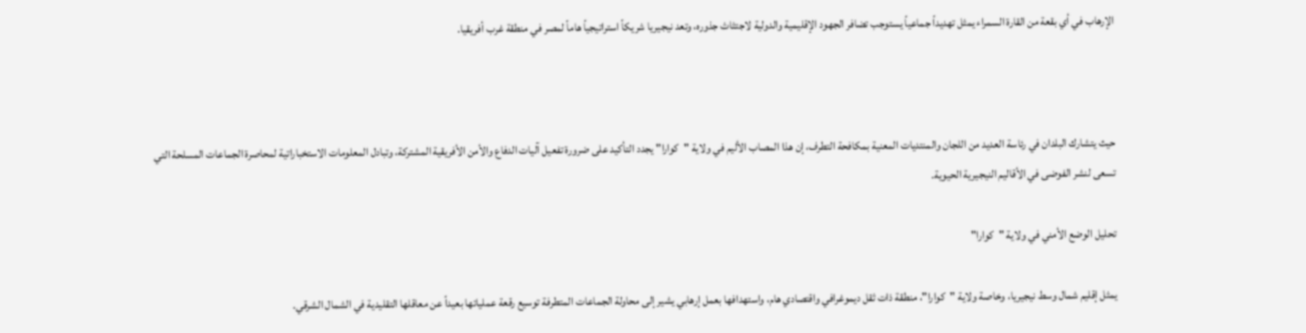الإرهاب في أي بقعة من القارة السمراء يمثل تهديداً جماعياً يستوجب تضافر الجهود الإقليمية والدولية لاجتثاث جذوره، وتعد نيجيريا شريكاً استراتيجياً هاماً لمصر في منطقة غرب أفريقيا.



حيث يتشارك البلدان في رئاسة العديد من اللجان والمنتديات المعنية بمكافحة التطرف، إن هذا المصاب الأليم في ولاية "كوارا" يجدد التأكيد على ضرورة تفعيل آليات الدفاع والأمن الأفريقية المشتركة، وتبادل المعلومات الاستخباراتية لمحاصرة الجماعات المسلحة التي تسعى لنشر الفوضى في الأقاليم النيجيرية الحيوية.

تحليل الوضع الأمني في ولاية "كوارا"

يمثل إقليم شمال وسط نيجيريا، وخاصة ولاية "كوارا"، منطقة ذات ثقل ديموغرافي واقتصادي هام، واستهدافها بعمل إرهابي يشير إلى محاولة الجماعات المتطرفة توسيع رقعة عملياتها بعيداً عن معاقلها التقليدية في الشمال الشرقي.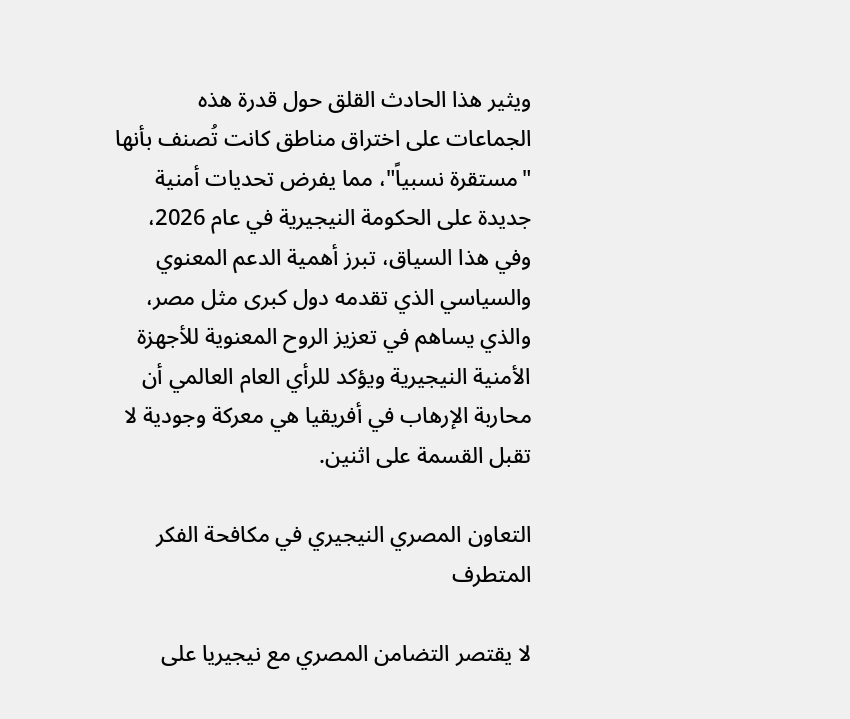ويثير هذا الحادث القلق حول قدرة هذه الجماعات على اختراق مناطق كانت تُصنف بأنها "مستقرة نسبياً"، مما يفرض تحديات أمنية جديدة على الحكومة النيجيرية في عام 2026، وفي هذا السياق، تبرز أهمية الدعم المعنوي والسياسي الذي تقدمه دول كبرى مثل مصر، والذي يساهم في تعزيز الروح المعنوية للأجهزة الأمنية النيجيرية ويؤكد للرأي العام العالمي أن محاربة الإرهاب في أفريقيا هي معركة وجودية لا تقبل القسمة على اثنين.

التعاون المصري النيجيري في مكافحة الفكر المتطرف

لا يقتصر التضامن المصري مع نيجيريا على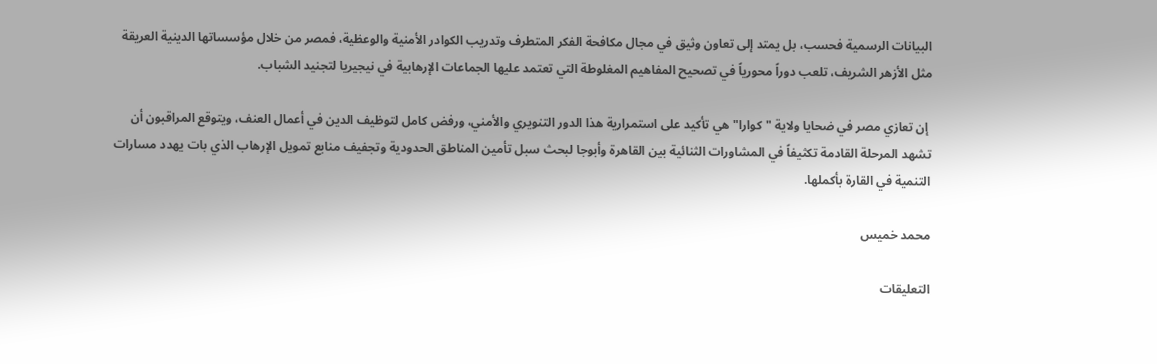البيانات الرسمية فحسب، بل يمتد إلى تعاون وثيق في مجال مكافحة الفكر المتطرف وتدريب الكوادر الأمنية والوعظية، فمصر من خلال مؤسساتها الدينية العريقة مثل الأزهر الشريف، تلعب دوراً محورياً في تصحيح المفاهيم المغلوطة التي تعتمد عليها الجماعات الإرهابية في نيجيريا لتجنيد الشباب.

 إن تعازي مصر في ضحايا ولاية "كوارا" هي تأكيد على استمرارية هذا الدور التنويري والأمني، ورفض كامل لتوظيف الدين في أعمال العنف، ويتوقع المراقبون أن تشهد المرحلة القادمة تكثيفاً في المشاورات الثنائية بين القاهرة وأبوجا لبحث سبل تأمين المناطق الحدودية وتجفيف منابع تمويل الإرهاب الذي بات يهدد مسارات التنمية في القارة بأكملها.

محمد خميس

التعليقات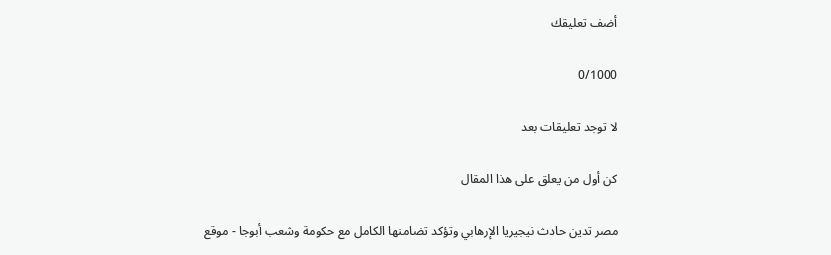أضف تعليقك

0/1000

لا توجد تعليقات بعد

كن أول من يعلق على هذا المقال

مصر تدين حادث نيجيريا الإرهابي وتؤكد تضامنها الكامل مع حكومة وشعب أبوجا - موقع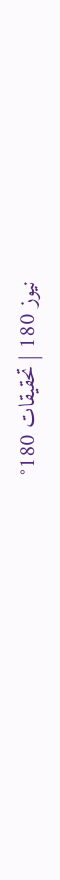نيوز 180 | تحقيقات 180°